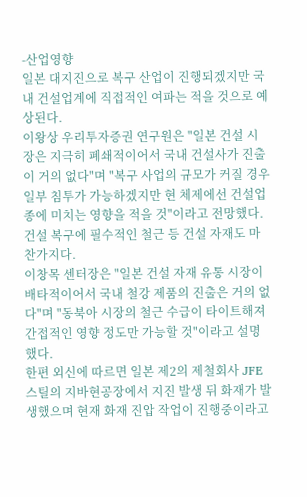-산업영향
일본 대지진으로 복구 산업이 진행되겠지만 국내 건설업계에 직접적인 여파는 적을 것으로 예상된다.
이왕상 우리투자증권 연구원은 "일본 건설 시장은 지극히 폐쇄적이어서 국내 건설사가 진출이 거의 없다"며 "복구 사업의 규모가 커질 경우 일부 침투가 가능하겠지만 현 체제에선 건설업종에 미치는 영향을 적을 것"이라고 전망했다.
건설 복구에 필수적인 철근 등 건설 자재도 마찬가지다.
이창목 센터장은 "일본 건설 자재 유통 시장이 배타적이어서 국내 철강 제품의 진출은 거의 없다"며 "동북아 시장의 철근 수급이 타이트해져 간접적인 영향 정도만 가능할 것"이라고 설명했다.
한편 외신에 따르면 일본 제2의 제철회사 JFE스틸의 지바현공장에서 지진 발생 뒤 화재가 발생했으며 현재 화재 진압 작업이 진행중이라고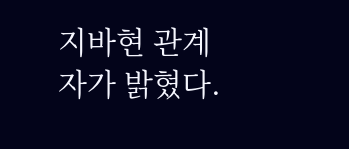지바현 관계자가 밝혔다.